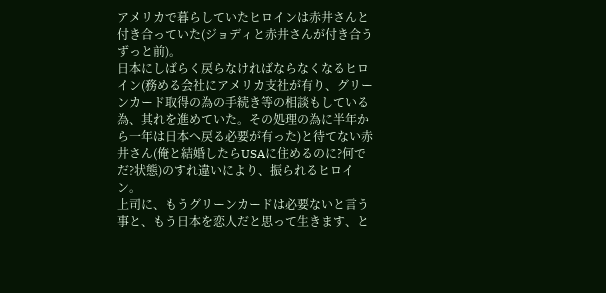アメリカで暮らしていたヒロインは赤井さんと付き合っていた(ジョディと赤井さんが付き合うずっと前)。
日本にしばらく戻らなければならなくなるヒロイン(務める会社にアメリカ支社が有り、グリーンカード取得の為の手続き等の相談もしている為、其れを進めていた。その処理の為に半年から一年は日本へ戻る必要が有った)と待てない赤井さん(俺と結婚したらUSAに住めるのに?何でだ?状態)のすれ違いにより、振られるヒロイン。
上司に、もうグリーンカードは必要ないと言う事と、もう日本を恋人だと思って生きます、と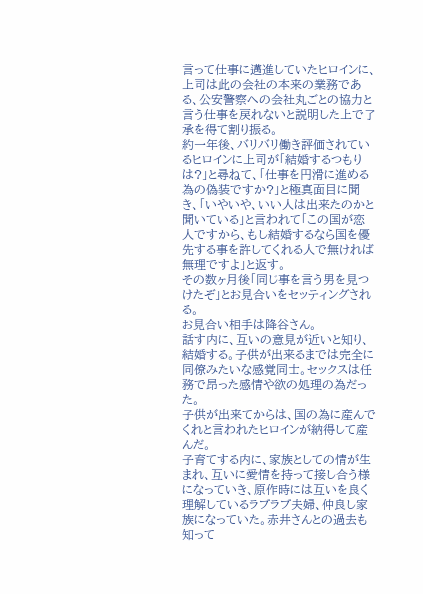言って仕事に邁進していたヒロインに、上司は此の会社の本来の業務である、公安警察への会社丸ごとの協力と言う仕事を戻れないと説明した上で了承を得て割り振る。
約一年後、バリバリ働き評価されているヒロインに上司が「結婚するつもりは?」と尋ねて、「仕事を円滑に進める為の偽装ですか?」と極真面目に聞き、「いやいや、いい人は出来たのかと聞いている」と言われて「この国が恋人ですから、もし結婚するなら国を優先する事を許してくれる人で無ければ無理ですよ」と返す。
その数ヶ月後「同じ事を言う男を見つけたぞ」とお見合いをセッティングされる。
お見合い相手は降谷さん。
話す内に、互いの意見が近いと知り、結婚する。子供が出来るまでは完全に同僚みたいな感覚同士。セックスは任務で昂った感情や欲の処理の為だった。
子供が出来てからは、国の為に産んでくれと言われたヒロインが納得して産んだ。
子育てする内に、家族としての情が生まれ、互いに愛情を持って接し合う様になっていき、原作時には互いを良く理解しているラブラブ夫婦、仲良し家族になっていた。赤井さんとの過去も知って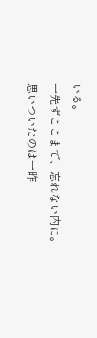いる。
一先ずここまで、忘れない内に。
思いついたのは一昨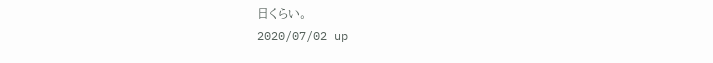日くらい。
2020/07/02 up